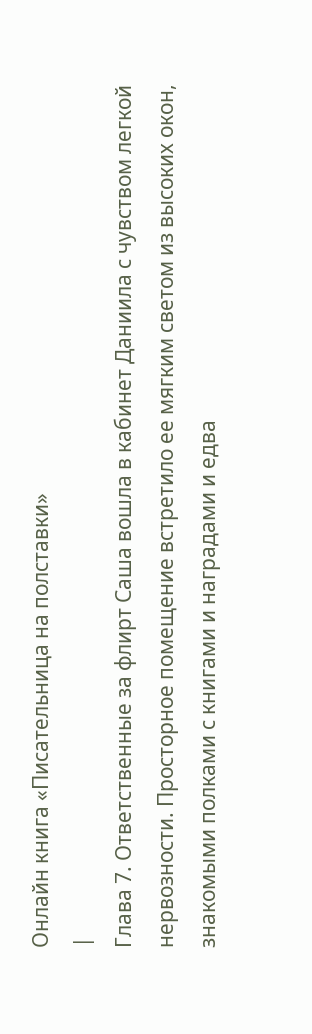Онлайн книга «Писательница на полставки»
|
Глава 7. Ответственные за флирт Саша вошла в кабинет Даниила с чувством легкой нервозности. Просторное помещение встретило ее мягким светом из высоких окон, знакомыми полками с книгами и наградами и едва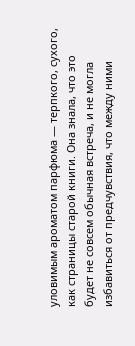уловимым ароматом парфюма — терпкого, сухого, как страницы старой книги. Она знала, что это будет не совсем обычная встреча, и не могла избавиться от предчувствия, что между ними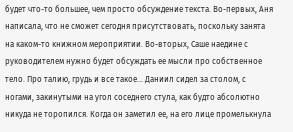будет что-то большее, чем просто обсуждение текста. Во-первых, Аня написала, что не сможет сегодня присутствовать, поскольку занята на каком-то книжном мероприятии. Во-вторых, Саше наедине с руководителем нужно будет обсуждать ее мысли про собственное тело. Про талию, грудь и все такое… Даниил сидел за столом, с ногами, закинутыми на угол соседнего стула, как будто абсолютно никуда не торопился. Когда он заметил ее, на его лице промелькнула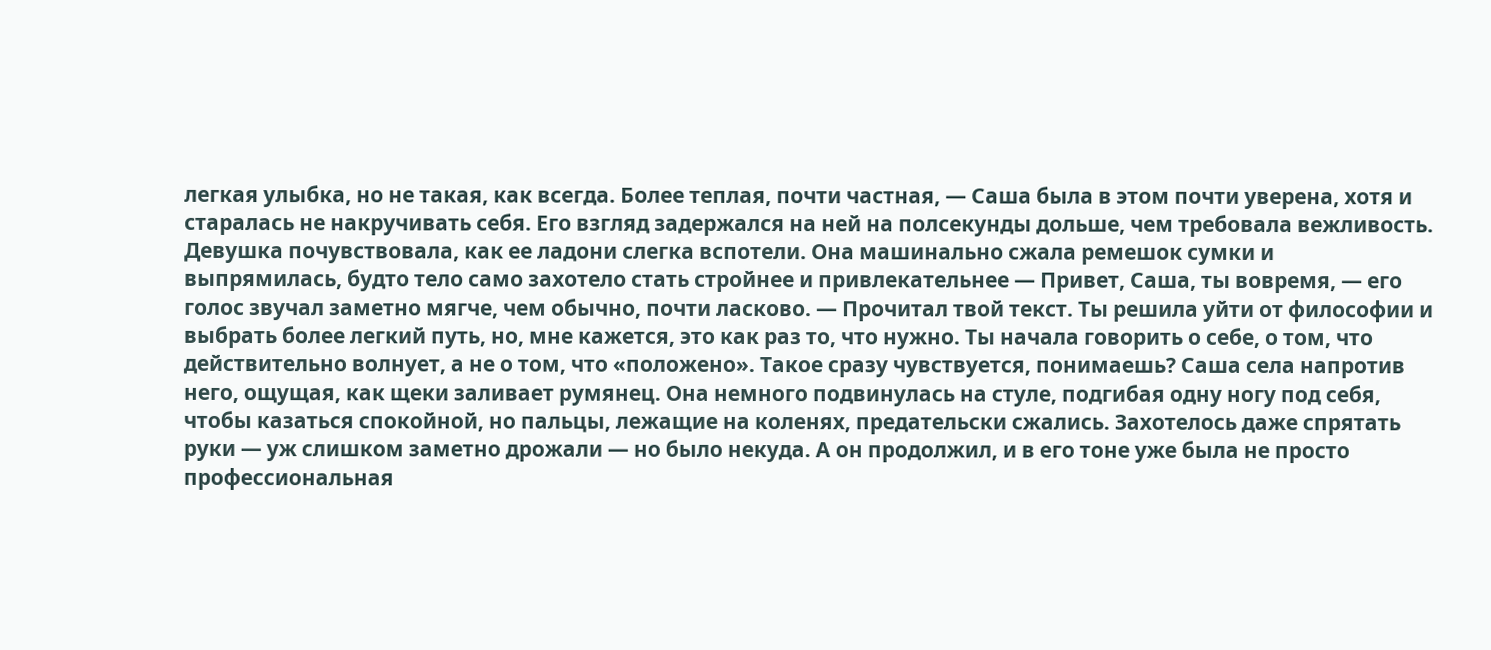легкая улыбка, но не такая, как всегда. Более теплая, почти частная, — Саша была в этом почти уверена, хотя и старалась не накручивать себя. Его взгляд задержался на ней на полсекунды дольше, чем требовала вежливость. Девушка почувствовала, как ее ладони слегка вспотели. Она машинально сжала ремешок сумки и выпрямилась, будто тело само захотело стать стройнее и привлекательнее — Привет, Саша, ты вовремя, — его голос звучал заметно мягче, чем обычно, почти ласково. — Прочитал твой текст. Ты решила уйти от философии и выбрать более легкий путь, но, мне кажется, это как раз то, что нужно. Ты начала говорить о себе, о том, что действительно волнует, а не о том, что «положено». Такое сразу чувствуется, понимаешь? Саша села напротив него, ощущая, как щеки заливает румянец. Она немного подвинулась на стуле, подгибая одну ногу под себя, чтобы казаться спокойной, но пальцы, лежащие на коленях, предательски сжались. Захотелось даже спрятать руки — уж слишком заметно дрожали — но было некуда. А он продолжил, и в его тоне уже была не просто профессиональная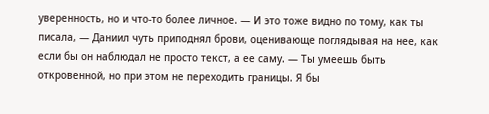уверенность, но и что-то более личное. — И это тоже видно по тому, как ты писала, — Даниил чуть приподнял брови, оценивающе поглядывая на нее, как если бы он наблюдал не просто текст, а ее саму. — Ты умеешь быть откровенной, но при этом не переходить границы. Я бы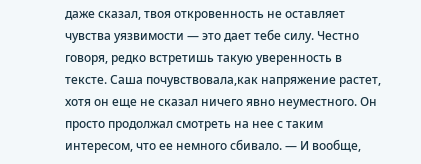даже сказал, твоя откровенность не оставляет чувства уязвимости — это дает тебе силу. Честно говоря, редко встретишь такую уверенность в тексте. Саша почувствовала,как напряжение растет, хотя он еще не сказал ничего явно неуместного. Он просто продолжал смотреть на нее с таким интересом, что ее немного сбивало. — И вообще,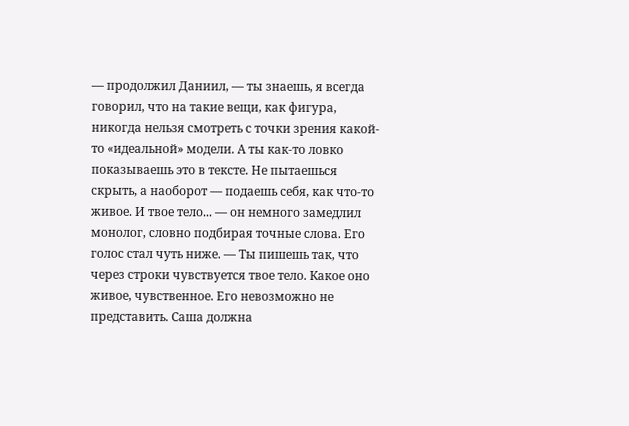— продолжил Даниил, — ты знаешь, я всегда говорил, что на такие вещи, как фигура, никогда нельзя смотреть с точки зрения какой-то «идеальной» модели. А ты как-то ловко показываешь это в тексте. Не пытаешься скрыть, а наоборот — подаешь себя, как что-то живое. И твое тело... — он немного замедлил монолог, словно подбирая точные слова. Его голос стал чуть ниже. — Ты пишешь так, что через строки чувствуется твое тело. Какое оно живое, чувственное. Его невозможно не представить. Саша должна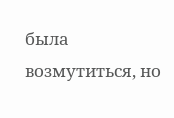была возмутиться, но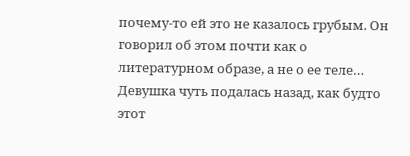почему-то ей это не казалось грубым. Он говорил об этом почти как о литературном образе, а не о ее теле… Девушка чуть подалась назад, как будто этот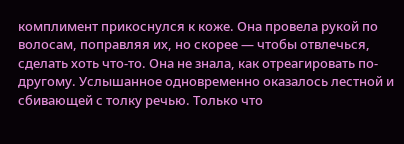комплимент прикоснулся к коже. Она провела рукой по волосам, поправляя их, но скорее — чтобы отвлечься, сделать хоть что-то. Она не знала, как отреагировать по-другому. Услышанное одновременно оказалось лестной и сбивающей с толку речью. Только что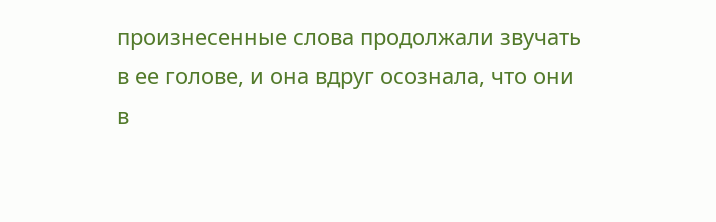произнесенные слова продолжали звучать в ее голове, и она вдруг осознала, что они в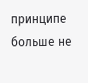принципе больше не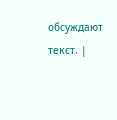обсуждают текст. |